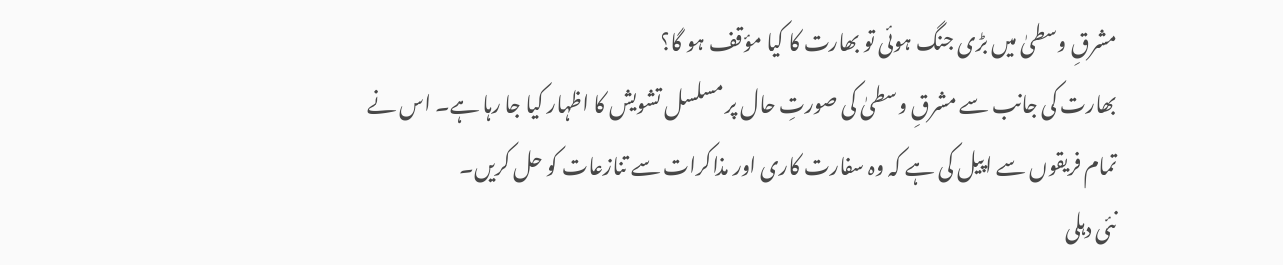مشرقِ وسطیٰ میں بڑی جنگ ہوئی تو بھارت کا کیا مؤقف ہو گا؟
بھارت کی جانب سے مشرقِ وسطیٰ کی صورتِ حال پر مسلسل تشویش کا اظہار کیا جا رہا ہے۔ اس نے تمام فریقوں سے اپیل کی ہے کہ وہ سفارت کاری اور مذاکرات سے تنازعات کو حل کریں۔
نئی دہلی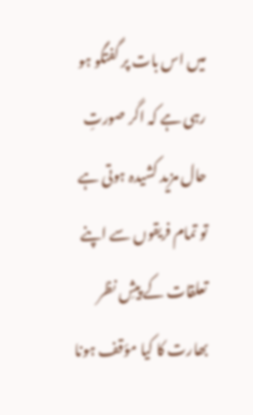میں اس بات پر گفتگو ہو رہی ہے کہ اگر صورتِ حال مزید کشیدہ ہوتی ہے تو تمام فریقوں سے اپنے تعلقات کے پیشِ نظر بھارت کا کیا مؤقف ہونا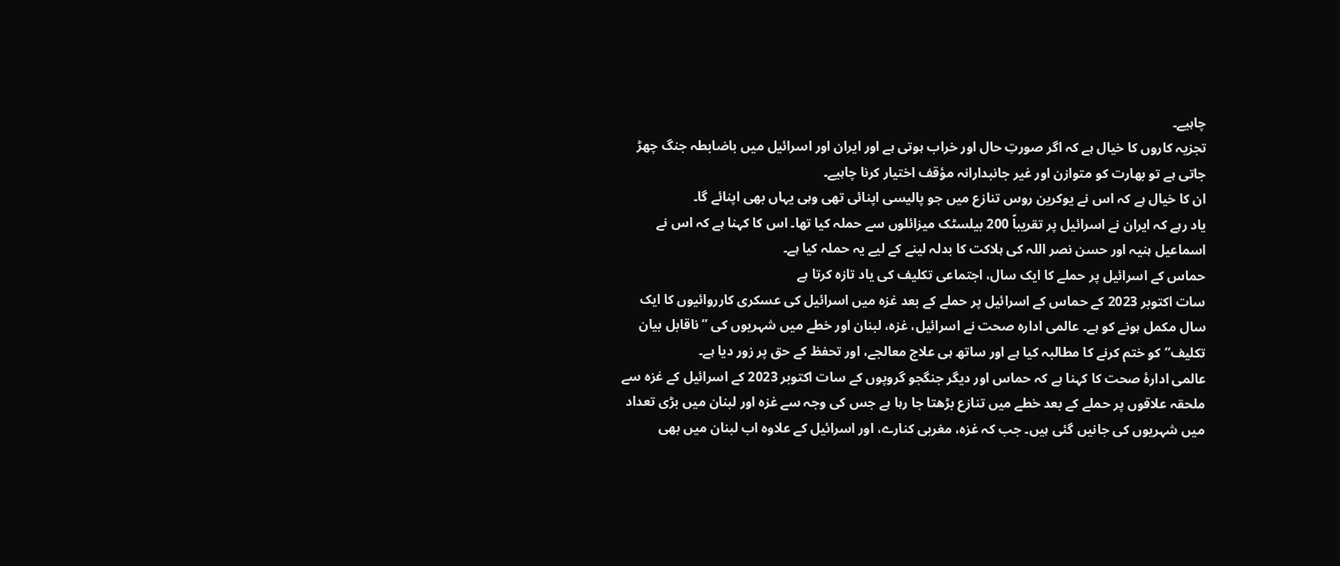چاہیے۔
تجزیہ کاروں کا خیال ہے کہ اگر صورتِ حال اور خراب ہوتی ہے اور ایران اور اسرائیل میں باضابطہ جنگ چھڑ جاتی ہے تو بھارت کو متوازن اور غیر جانبدارانہ مؤقف اختیار کرنا چاہیے۔
ان کا خیال ہے کہ اس نے یوکرین روس تنازع میں جو پالیسی اپنائی تھی وہی یہاں بھی اپنائے گا۔
یاد رہے کہ ایران نے اسرائیل پر تقریباً 200 بیلسٹک میزائلوں سے حملہ کیا تھا۔ اس کا کہنا ہے کہ اس نے اسماعیل ہنیہ اور حسن نصر اللہ کی ہلاکت کا بدلہ لینے کے لیے یہ حملہ کیا ہے۔
حماس کے اسرائیل پر حملے کا ایک سال، اجتماعی تکلیف کی یاد تازہ کرتا ہے
سات اکتوبر 2023 کے حماس کے اسرائیل پر حملے کے بعد غزہ میں اسرائیل کی عسکری کارروائیوں کا ایک سال مکمل ہونے کو ہے۔ عالمی ادارہ صحت نے اسرائیل، غزہ، لبنان اور خطے میں شہریوں کی ’’ناقابل بیان تکلیف‘‘ کو ختم کرنے کا مطالبہ کیا ہے اور ساتھ ہی علاج معالجے، اور تحفظ کے حق پر زور دیا ہے۔
عالمی ادارۂ صحت کا کہنا ہے کہ حماس اور دیگر جنگجو گروپوں کے سات اکتوبر 2023 کے اسرائیل کے غزہ سے ملحقہ علاقوں پر حملے کے بعد خطے میں تنازع بڑھتا جا رہا ہے جس کی وجہ سے غزہ اور لبنان میں بڑی تعداد میں شہریوں کی جانیں گئی ہیں۔ جب کہ غزہ، مغربی کنارے، اور اسرائیل کے علاوہ اب لبنان میں بھی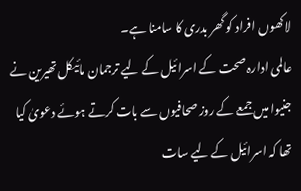لاکھوں افراد کو گھر بدری کا سامنا ہے۔
عالمی ادارہ صحت کے اسرائیل کے لیے ترجمان مائیکل تھیرین نے جنیوا میں جمعے کے روز صحافیوں سے بات کرتے ہوئے دعویٰ کیا تھا کہ اسرائیل کے لیے سات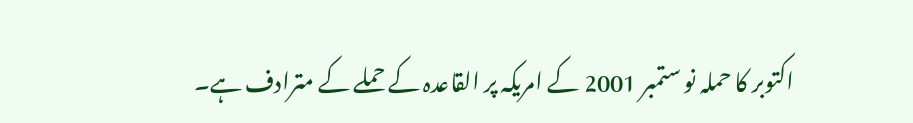اکتوبر کا حملہ نو ستمبر 2001 کے امریکہ پر القاعدہ کے حملے کے مترادف ہے۔